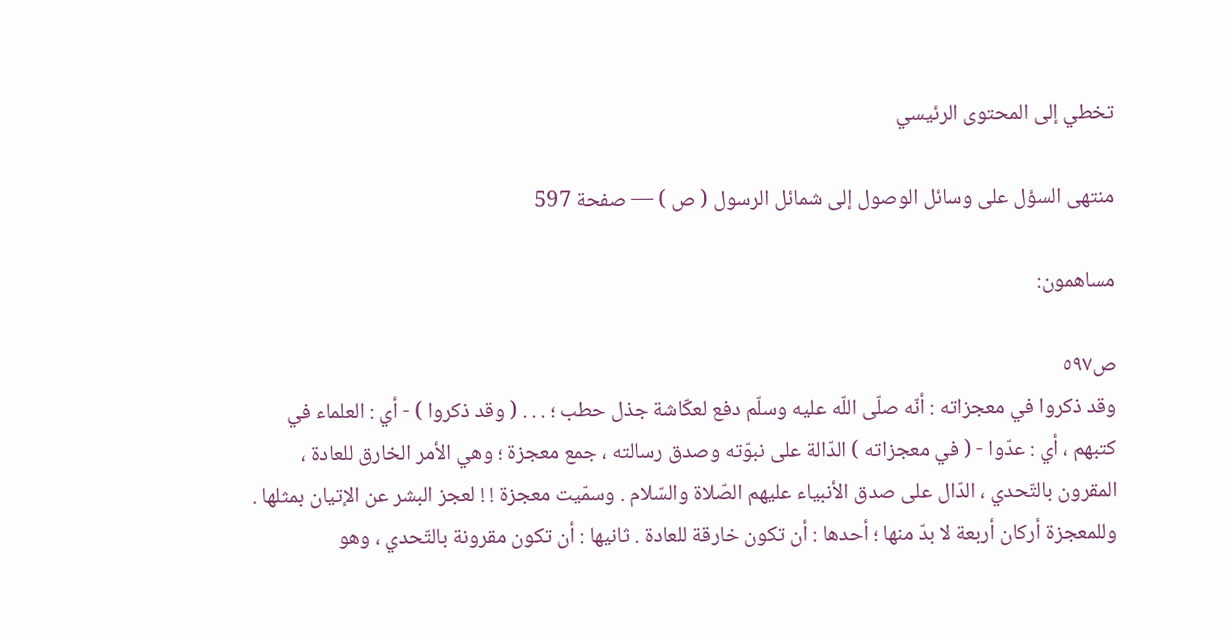تخطي إلى المحتوى الرئيسي

منتهى السؤل على وسائل الوصول إلى شمائل الرسول ( ص ) — صفحة 597

مساهمون:

ص٥٩٧
وقد ذكروا في معجزاته : أنّه صلّى اللّه عليه وسلّم دفع لعكّاشة جذل حطب ؛ . . . ( وقد ذكروا ) - أي : العلماء في كتبهم ، أي : عدّوا - ( في معجزاته ) الدّالة على نبوّته وصدق رسالته ، جمع معجزة ؛ وهي الأمر الخارق للعادة ، المقرون بالتّحدي ، الدّال على صدق الأنبياء عليهم الصّلاة والسّلام . وسمّيت معجزة ! ! لعجز البشر عن الإتيان بمثلها . وللمعجزة أركان أربعة لا بدّ منها ؛ أحدها : أن تكون خارقة للعادة . ثانيها : أن تكون مقرونة بالتّحدي ، وهو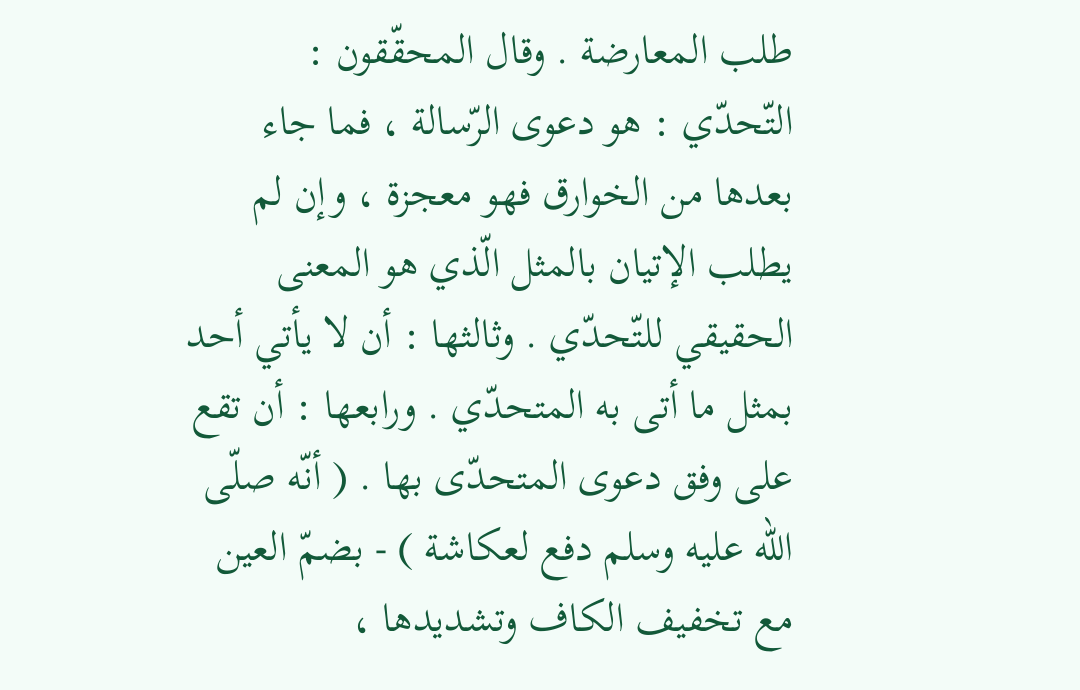طلب المعارضة . وقال المحقّقون : التّحدّي : هو دعوى الرّسالة ، فما جاء بعدها من الخوارق فهو معجزة ، وإن لم يطلب الإتيان بالمثل الّذي هو المعنى الحقيقي للتّحدّي . وثالثها : أن لا يأتي أحد بمثل ما أتى به المتحدّي . ورابعها : أن تقع على وفق دعوى المتحدّى بها . ( أنّه صلّى اللّه عليه وسلم دفع لعكاشة ) - بضمّ العين مع تخفيف الكاف وتشديدها ،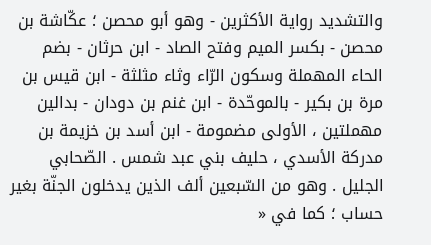والتشديد رواية الأكثرين - وهو أبو محصن ؛ عكّاشة بن محصن - بكسر الميم وفتح الصاد - ابن حرثان - بضم الحاء المهملة وسكون الرّاء وثاء مثلثة - ابن قيس بن مرة بن بكير - بالموحّدة - ابن غنم بن دودان - بدالين مهملتين ، الأولى مضمومة - ابن أسد بن خزيمة بن مدركة الأسدي ، حليف بني عبد شمس . الصّحابي الجليل . وهو من السّبعين ألف الذين يدخلون الجنّة بغير حساب ؛ كما في «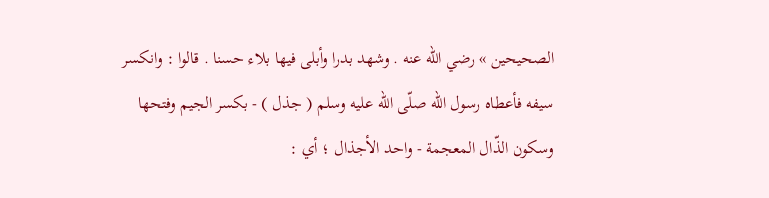الصحيحين » رضي اللّه عنه . وشهد بدرا وأبلى فيها بلاء حسنا . قالوا : وانكسر سيفه فأعطاه رسول اللّه صلّى اللّه عليه وسلم ( جذل ) - بكسر الجيم وفتحها وسكون الذّال المعجمة - واحد الأجذال ؛ أي :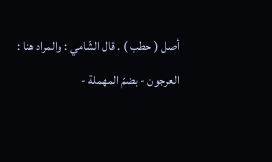أصل ( حطب ) . قال الشّامي : والمراد هنا : العرجون - بضمّ المهملة -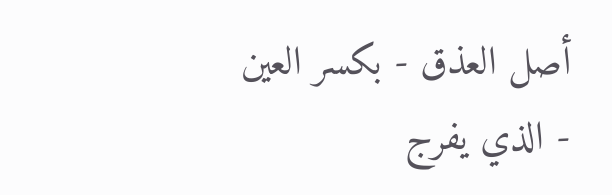أصل العذق - بكسر العين - الذي يفرج